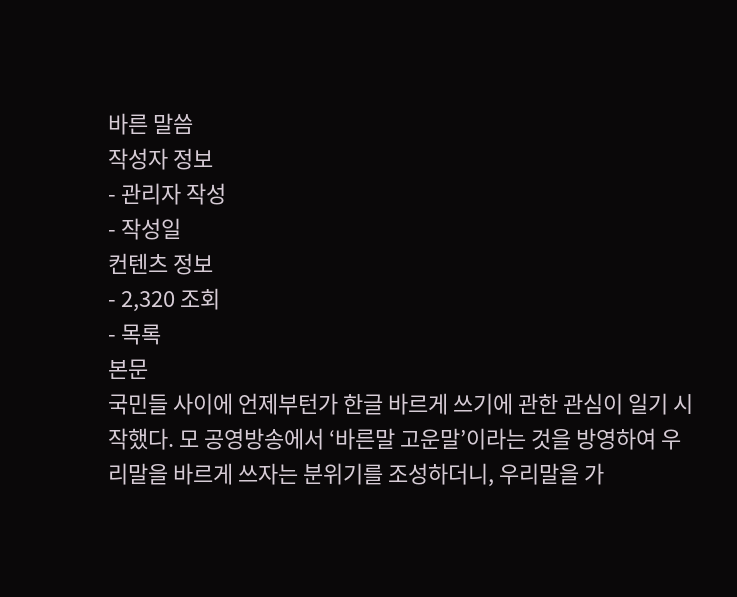바른 말씀
작성자 정보
- 관리자 작성
- 작성일
컨텐츠 정보
- 2,320 조회
- 목록
본문
국민들 사이에 언제부턴가 한글 바르게 쓰기에 관한 관심이 일기 시작했다. 모 공영방송에서 ‘바른말 고운말’이라는 것을 방영하여 우리말을 바르게 쓰자는 분위기를 조성하더니, 우리말을 가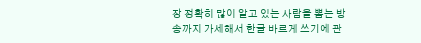장 정확히 많이 알고 있는 사람을 뽑는 방송까지 가세해서 한글 바르게 쓰기에 관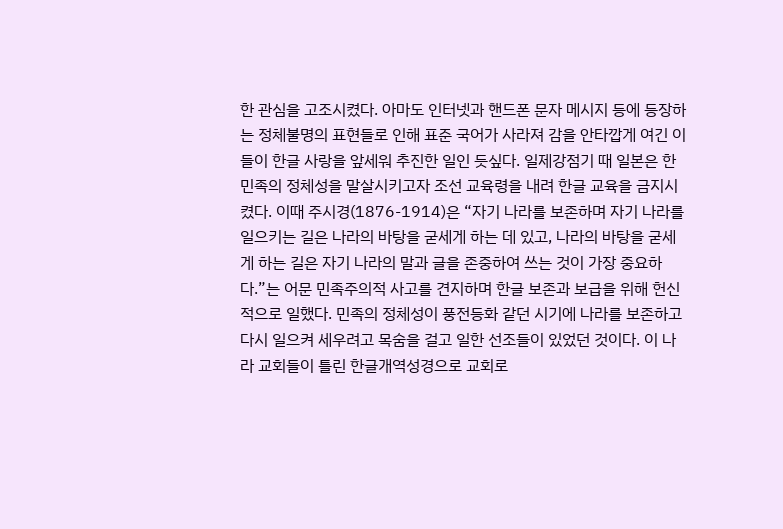한 관심을 고조시켰다. 아마도 인터넷과 핸드폰 문자 메시지 등에 등장하는 정체불명의 표현들로 인해 표준 국어가 사라져 감을 안타깝게 여긴 이들이 한글 사랑을 앞세워 추진한 일인 듯싶다. 일제강점기 때 일본은 한민족의 정체성을 말살시키고자 조선 교육령을 내려 한글 교육을 금지시켰다. 이때 주시경(1876-1914)은 “자기 나라를 보존하며 자기 나라를 일으키는 길은 나라의 바탕을 굳세게 하는 데 있고, 나라의 바탕을 굳세게 하는 길은 자기 나라의 말과 글을 존중하여 쓰는 것이 가장 중요하다.”는 어문 민족주의적 사고를 견지하며 한글 보존과 보급을 위해 헌신적으로 일했다. 민족의 정체성이 풍전등화 같던 시기에 나라를 보존하고 다시 일으켜 세우려고 목숨을 걸고 일한 선조들이 있었던 것이다. 이 나라 교회들이 틀린 한글개역성경으로 교회로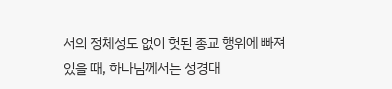서의 정체성도 없이 헛된 종교 행위에 빠져 있을 때, 하나님께서는 성경대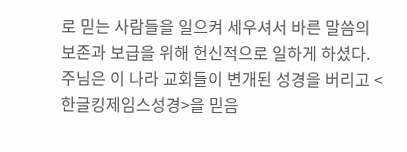로 믿는 사람들을 일으켜 세우셔서 바른 말씀의 보존과 보급을 위해 헌신적으로 일하게 하셨다. 주님은 이 나라 교회들이 변개된 성경을 버리고 <한글킹제임스성경>을 믿음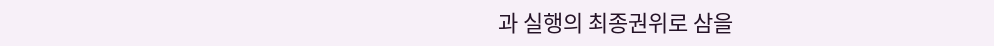과 실행의 최종권위로 삼을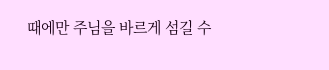때에만 주님을 바르게 섬길 수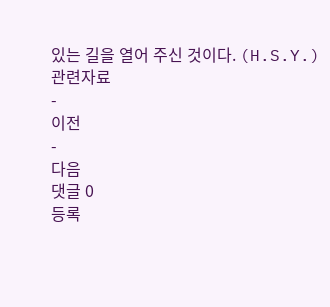있는 길을 열어 주신 것이다. (H.S.Y.)
관련자료
-
이전
-
다음
댓글 0
등록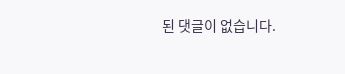된 댓글이 없습니다.